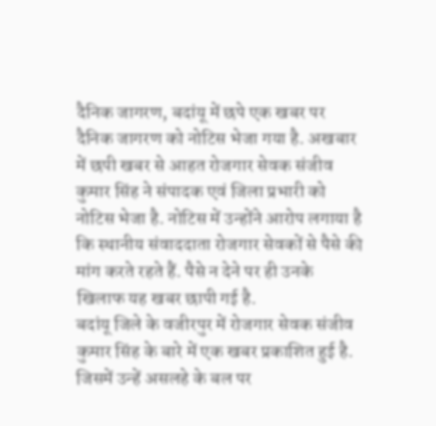दैनिक जागरण, बदांयू में छपे एक खबर पर दैनिक जागरण को नोटिस भेजा गया है. अखबार में छपी खबर से आहत रोजगार सेवक संजीव कुमार सिंह ने संपादक एवं जिला प्रभारी को नोटिस भेजा है. नोटिस में उन्होंने आरोप लगाया है कि स्थानीय संवाददाता रोजगार सेवकों से पैसे की मांग करते रहते हैं. पैसे न देने पर ही उनके खिलाफ यह खबर छापी गई है.
बदांयू जिले के वजीरपुर में रोजगार सेवक संजीव कुमार सिंह के बारे में एक खबर प्रकाशित हुई है. जिसमें उन्हें असलहे के बल पर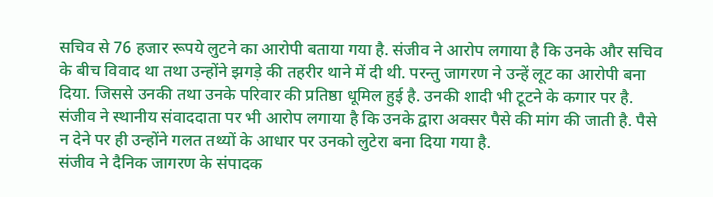सचिव से 76 हजार रूपये लुटने का आरोपी बताया गया है. संजीव ने आरोप लगाया है कि उनके और सचिव के बीच विवाद था तथा उन्होंने झगड़े की तहरीर थाने में दी थी. परन्तु जागरण ने उन्हें लूट का आरोपी बना दिया. जिससे उनकी तथा उनके परिवार की प्रतिष्ठा धूमिल हुई है. उनकी शादी भी टूटने के कगार पर है. संजीव ने स्थानीय संवाददाता पर भी आरोप लगाया है कि उनके द्वारा अक्सर पैसे की मांग की जाती है. पैसे न देने पर ही उन्होंने गलत तथ्यों के आधार पर उनको लुटेरा बना दिया गया है.
संजीव ने दैनिक जागरण के संपादक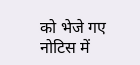को भेजे गए नोटिस में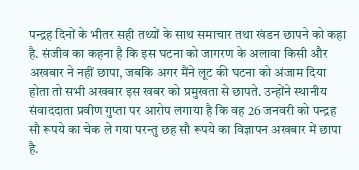पन्द्रह दिनों के भीतर सही तथ्यों के साथ समाचार तथा खंडन छापने को कहा है. संजीव का कहना है कि इस घटना को जागरण के अलावा किसी और अखबार ने नहीं छापा, जबकि अगर मैंने लूट की घटना को अंजाम दिया होता तो सभी अखबार इस खबर को प्रमुखता से छापते. उन्होंने स्थानीय संवाददाता प्रवीण गुप्ता पर आरोप लगाया है कि वह 26 जनवरी को पन्द्रह सौ रूपये का चेक ले गया परन्तु छह सौ रूपये का विज्ञापन अखबार में छापा है.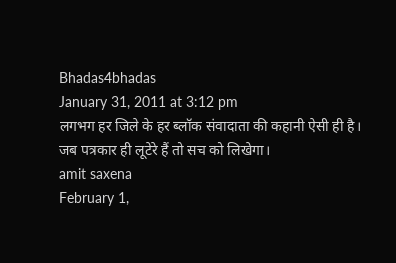Bhadas4bhadas
January 31, 2011 at 3:12 pm
लगभग हर जिले के हर ब्लॉक संवादाता की कहानी ऐसी ही है। जब पत्रकार ही लूटेरे हैं तो सच को लिखेगा।
amit saxena
February 1,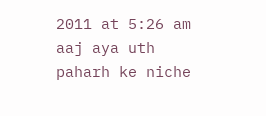2011 at 5:26 am
aaj aya uth paharh ke niche